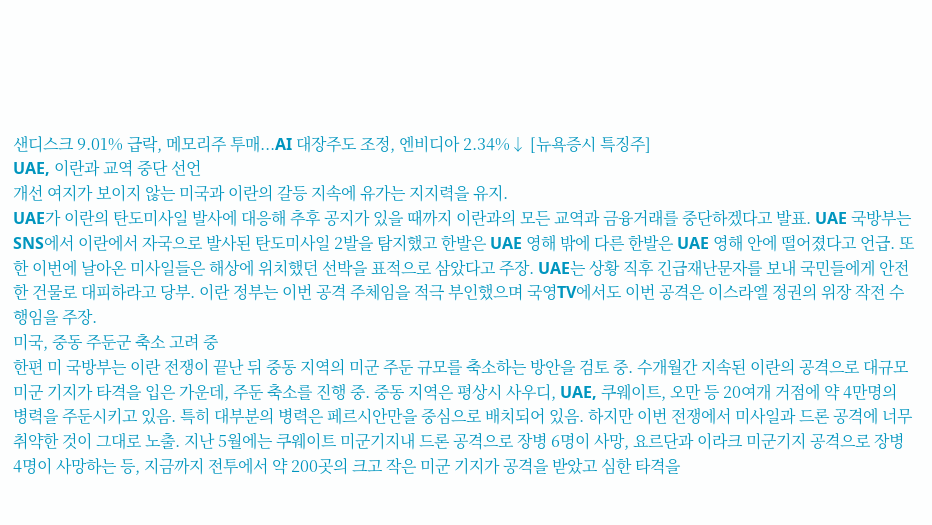샌디스크 9.01% 급락, 메모리주 투매...AI 대장주도 조정, 엔비디아 2.34%↓ [뉴욕증시 특징주]
UAE, 이란과 교역 중단 선언
개선 여지가 보이지 않는 미국과 이란의 갈등 지속에 유가는 지지력을 유지.
UAE가 이란의 탄도미사일 발사에 대응해 추후 공지가 있을 때까지 이란과의 모든 교역과 금융거래를 중단하겠다고 발표. UAE 국방부는 SNS에서 이란에서 자국으로 발사된 탄도미사일 2발을 탐지했고 한발은 UAE 영해 밖에 다른 한발은 UAE 영해 안에 떨어졌다고 언급. 또한 이번에 날아온 미사일들은 해상에 위치했던 선박을 표적으로 삼았다고 주장. UAE는 상황 직후 긴급재난문자를 보내 국민들에게 안전한 건물로 대피하라고 당부. 이란 정부는 이번 공격 주체임을 적극 부인했으며 국영TV에서도 이번 공격은 이스라엘 정권의 위장 작전 수행임을 주장.
미국, 중동 주둔군 축소 고려 중
한편 미 국방부는 이란 전쟁이 끝난 뒤 중동 지역의 미군 주둔 규모를 축소하는 방안을 검토 중. 수개월간 지속된 이란의 공격으로 대규모 미군 기지가 타격을 입은 가운데, 주둔 축소를 진행 중. 중동 지역은 평상시 사우디, UAE, 쿠웨이트, 오만 등 20여개 거점에 약 4만명의 병력을 주둔시키고 있음. 특히 대부분의 병력은 페르시안만을 중심으로 배치되어 있음. 하지만 이번 전쟁에서 미사일과 드론 공격에 너무 취약한 것이 그대로 노출. 지난 5월에는 쿠웨이트 미군기지내 드론 공격으로 장병 6명이 사망, 요르단과 이라크 미군기지 공격으로 장병 4명이 사망하는 등, 지금까지 전투에서 약 200곳의 크고 작은 미군 기지가 공격을 받았고 심한 타격을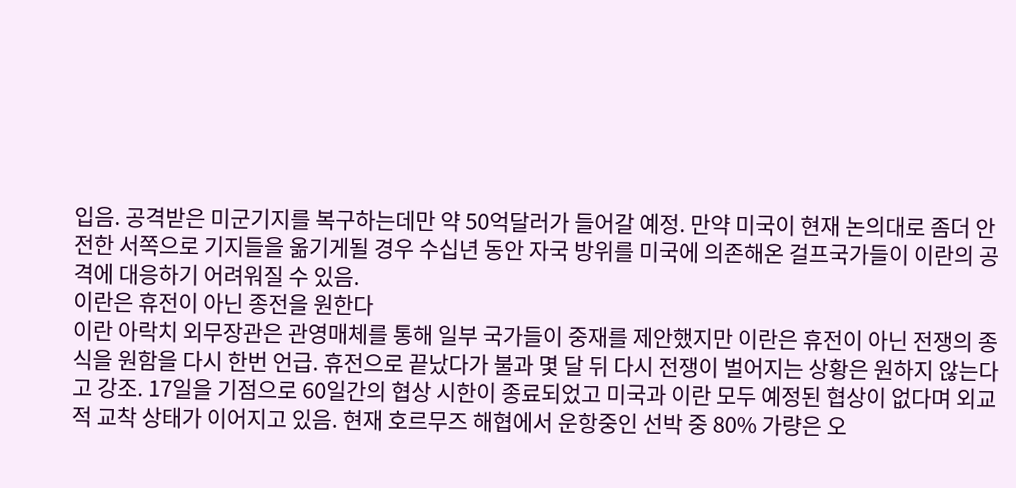입음. 공격받은 미군기지를 복구하는데만 약 50억달러가 들어갈 예정. 만약 미국이 현재 논의대로 좀더 안전한 서쪽으로 기지들을 옮기게될 경우 수십년 동안 자국 방위를 미국에 의존해온 걸프국가들이 이란의 공격에 대응하기 어려워질 수 있음.
이란은 휴전이 아닌 종전을 원한다
이란 아락치 외무장관은 관영매체를 통해 일부 국가들이 중재를 제안했지만 이란은 휴전이 아닌 전쟁의 종식을 원함을 다시 한번 언급. 휴전으로 끝났다가 불과 몇 달 뒤 다시 전쟁이 벌어지는 상황은 원하지 않는다고 강조. 17일을 기점으로 60일간의 협상 시한이 종료되었고 미국과 이란 모두 예정된 협상이 없다며 외교적 교착 상태가 이어지고 있음. 현재 호르무즈 해협에서 운항중인 선박 중 80% 가량은 오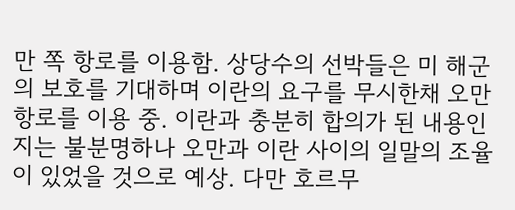만 쪽 항로를 이용함. 상당수의 선박들은 미 해군의 보호를 기대하며 이란의 요구를 무시한채 오만 항로를 이용 중. 이란과 충분히 합의가 된 내용인지는 불분명하나 오만과 이란 사이의 일말의 조율이 있었을 것으로 예상. 다만 호르무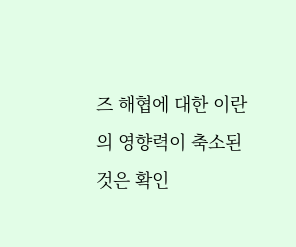즈 해협에 대한 이란의 영향력이 축소된 것은 확인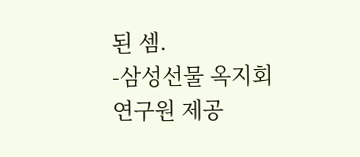된 셈.
-삼성선물 옥지회 연구원 제공